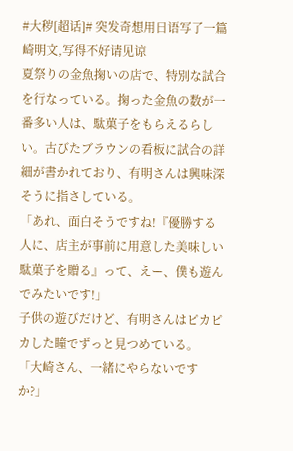#大秽[超话]# 突发奇想用日语写了一篇崎明文,写得不好请见谅
夏祭りの金魚掬いの店で、特別な試合を行なっている。掬った金魚の数が一番多い人は、駄菓子をもらえるらしい。古びたブラウンの看板に試合の詳細が書かれており、有明さんは興味深そうに指さしている。
「あれ、面白そうですね!『優勝する人に、店主が事前に用意した美味しい駄菓子を贈る』って、えー、僕も遊んでみたいです!」
子供の遊びだけど、有明さんはピカピカした瞳でずっと見つめている。
「大崎さん、一緒にやらないですか?」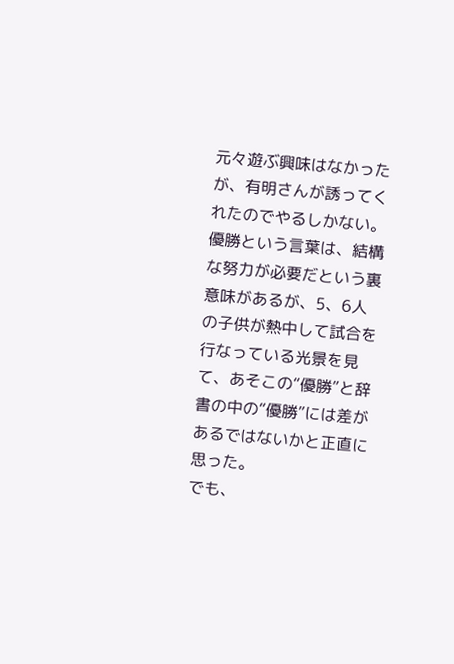元々遊ぶ興味はなかったが、有明さんが誘ってくれたのでやるしかない。優勝という言葉は、結構な努力が必要だという裏意味があるが、5、6人の子供が熱中して試合を行なっている光景を見て、あそこの“優勝”と辞書の中の“優勝”には差があるではないかと正直に思った。
でも、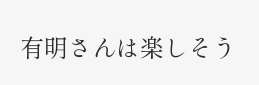有明さんは楽しそう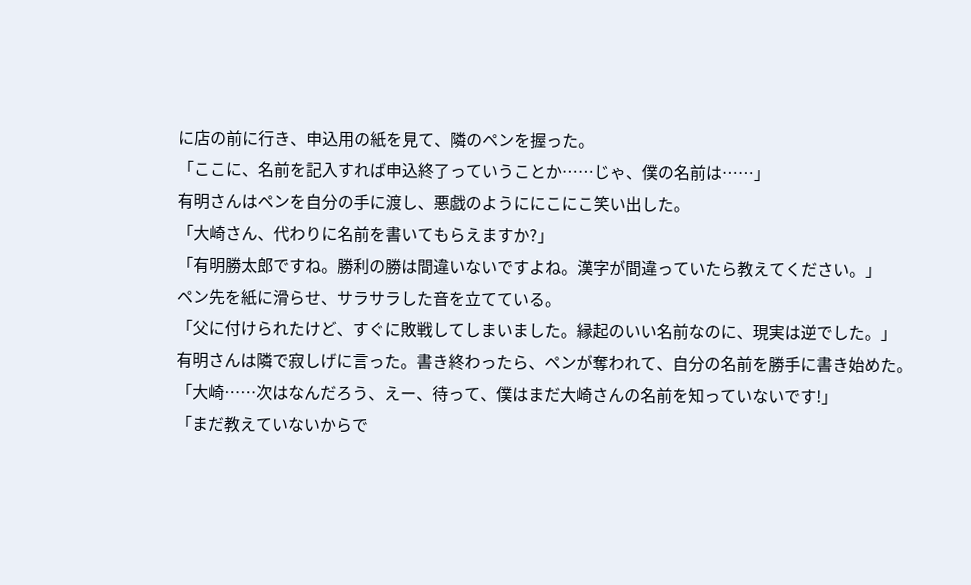に店の前に行き、申込用の紙を見て、隣のペンを握った。
「ここに、名前を記入すれば申込終了っていうことか……じゃ、僕の名前は……」
有明さんはペンを自分の手に渡し、悪戯のようににこにこ笑い出した。
「大崎さん、代わりに名前を書いてもらえますか?」
「有明勝太郎ですね。勝利の勝は間違いないですよね。漢字が間違っていたら教えてください。」
ペン先を紙に滑らせ、サラサラした音を立てている。
「父に付けられたけど、すぐに敗戦してしまいました。縁起のいい名前なのに、現実は逆でした。」
有明さんは隣で寂しげに言った。書き終わったら、ペンが奪われて、自分の名前を勝手に書き始めた。
「大崎……次はなんだろう、えー、待って、僕はまだ大崎さんの名前を知っていないです!」
「まだ教えていないからで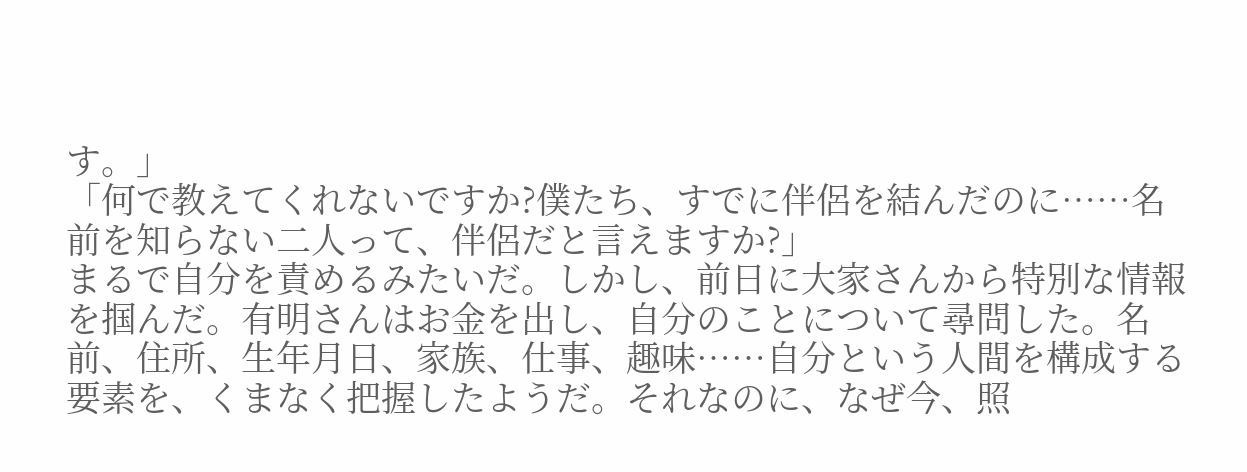す。」
「何で教えてくれないですか?僕たち、すでに伴侶を結んだのに……名前を知らない二人って、伴侶だと言えますか?」
まるで自分を責めるみたいだ。しかし、前日に大家さんから特別な情報を掴んだ。有明さんはお金を出し、自分のことについて尋問した。名前、住所、生年月日、家族、仕事、趣味……自分という人間を構成する要素を、くまなく把握したようだ。それなのに、なぜ今、照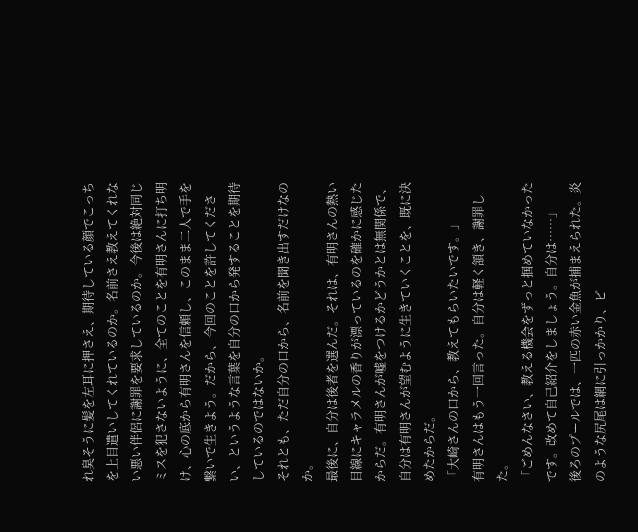れ臭そうに髪を左耳に押さえ、期待している顔でこっちを上目遣いしてくれているのか。名前さえ教えてくれない悪い伴侶に謝罪を要求しているのか。今後は絶対同じミスを犯さないように、全てのことを有明さんに打ち明け、心の底から有明さんを信頼し、このまま二人で手を繋いで生きよう。だから、今回のことを許してください、というような言葉を自分の口から発することを期待しているのではないか。
それとも、ただ自分の口から、名前を聞き出すだけなのか。
最後に、自分は後者を選んだ。それは、有明さんの熱い目線にキャラメルの香りが漂っているのを確かに感じたからだ。有明さんが嘘をつけるかどうかとは無関係で、自分は有明さんが望むように生きていくことを、既に決めたからだ。
「大崎さんの口から、教えてもらいたいです。」
有明さんはもう一回言った。自分は軽く頷き、謝罪した。
「ごめんなさい、教える機会をずっと掴めていなかったです。改めて自己紹介をしましょう。自分は……」
後ろのプールでは、一匹の赤い金魚が捕まえられた。炎のような尻尾は網に引っかかり、ピ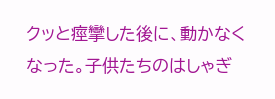クッと痙攣した後に、動かなくなった。子供たちのはしゃぎ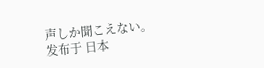声しか聞こえない。
发布于 日本